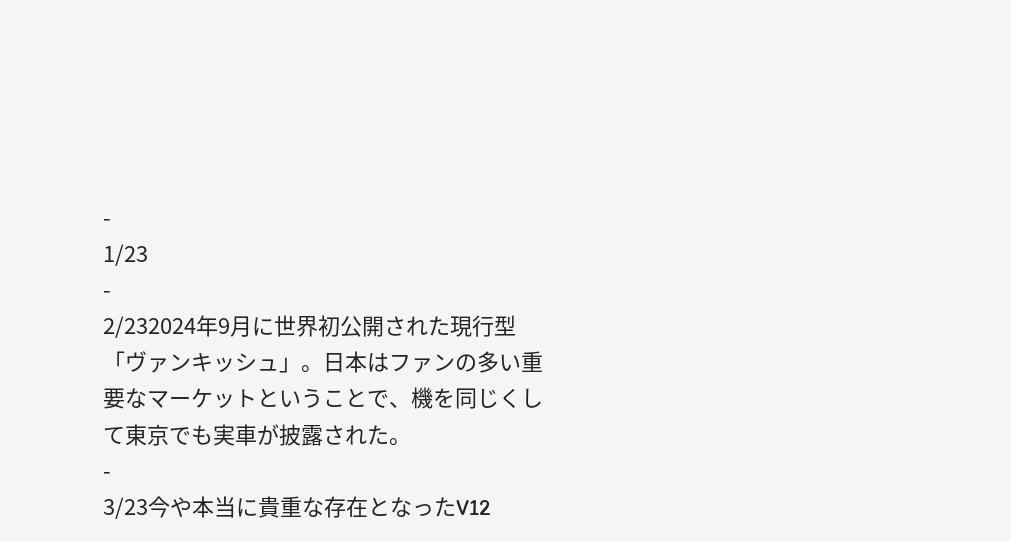-
1/23
-
2/232024年9月に世界初公開された現行型「ヴァンキッシュ」。日本はファンの多い重要なマーケットということで、機を同じくして東京でも実車が披露された。
-
3/23今や本当に貴重な存在となったV12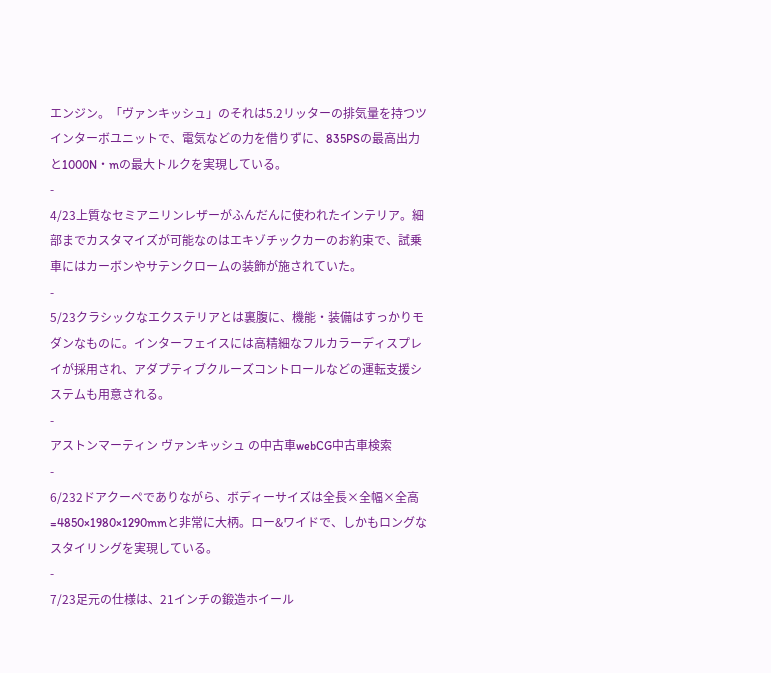エンジン。「ヴァンキッシュ」のそれは5.2リッターの排気量を持つツインターボユニットで、電気などの力を借りずに、835PSの最高出力と1000N・mの最大トルクを実現している。
-
4/23上質なセミアニリンレザーがふんだんに使われたインテリア。細部までカスタマイズが可能なのはエキゾチックカーのお約束で、試乗車にはカーボンやサテンクロームの装飾が施されていた。
-
5/23クラシックなエクステリアとは裏腹に、機能・装備はすっかりモダンなものに。インターフェイスには高精細なフルカラーディスプレイが採用され、アダプティブクルーズコントロールなどの運転支援システムも用意される。
-
アストンマーティン ヴァンキッシュ の中古車webCG中古車検索
-
6/232ドアクーペでありながら、ボディーサイズは全長×全幅×全高=4850×1980×1290mmと非常に大柄。ロー&ワイドで、しかもロングなスタイリングを実現している。
-
7/23足元の仕様は、21インチの鍛造ホイール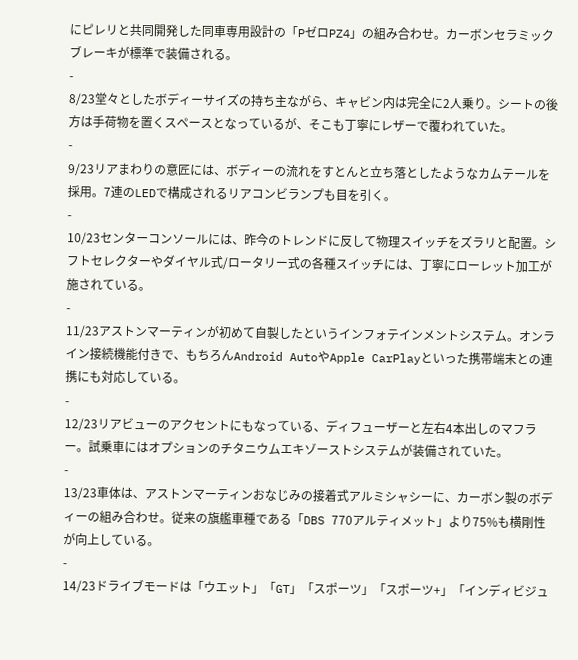にピレリと共同開発した同車専用設計の「PゼロPZ4」の組み合わせ。カーボンセラミックブレーキが標準で装備される。
-
8/23堂々としたボディーサイズの持ち主ながら、キャビン内は完全に2人乗り。シートの後方は手荷物を置くスペースとなっているが、そこも丁寧にレザーで覆われていた。
-
9/23リアまわりの意匠には、ボディーの流れをすとんと立ち落としたようなカムテールを採用。7連のLEDで構成されるリアコンビランプも目を引く。
-
10/23センターコンソールには、昨今のトレンドに反して物理スイッチをズラリと配置。シフトセレクターやダイヤル式/ロータリー式の各種スイッチには、丁寧にローレット加工が施されている。
-
11/23アストンマーティンが初めて自製したというインフォテインメントシステム。オンライン接続機能付きで、もちろんAndroid AutoやApple CarPlayといった携帯端末との連携にも対応している。
-
12/23リアビューのアクセントにもなっている、ディフューザーと左右4本出しのマフラー。試乗車にはオプションのチタニウムエキゾーストシステムが装備されていた。
-
13/23車体は、アストンマーティンおなじみの接着式アルミシャシーに、カーボン製のボディーの組み合わせ。従来の旗艦車種である「DBS 770アルティメット」より75%も横剛性が向上している。
-
14/23ドライブモードは「ウエット」「GT」「スポーツ」「スポーツ+」「インディビジュ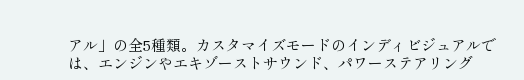アル」の全5種類。カスタマイズモードのインディビジュアルでは、エンジンやエキゾーストサウンド、パワーステアリング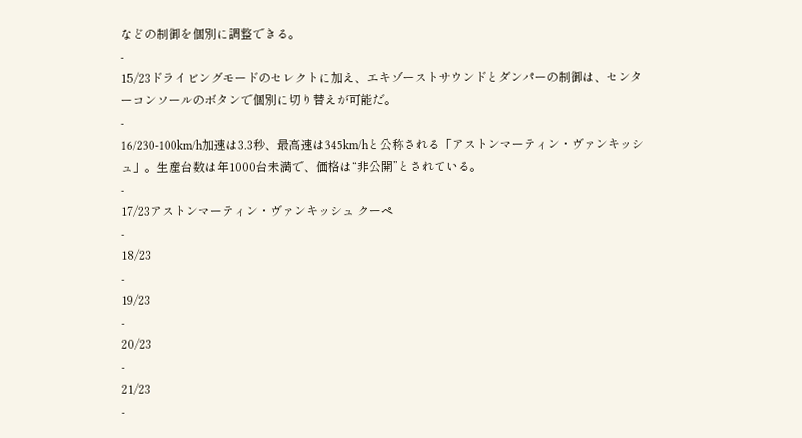などの制御を個別に調整できる。
-
15/23ドライビングモードのセレクトに加え、エキゾーストサウンドとダンパーの制御は、センターコンソールのボタンで個別に切り替えが可能だ。
-
16/230-100km/h加速は3.3秒、最高速は345km/hと公称される「アストンマーティン・ヴァンキッシュ」。生産台数は年1000台未満で、価格は“非公開”とされている。
-
17/23アストンマーティン・ヴァンキッシュ クーペ
-
18/23
-
19/23
-
20/23
-
21/23
-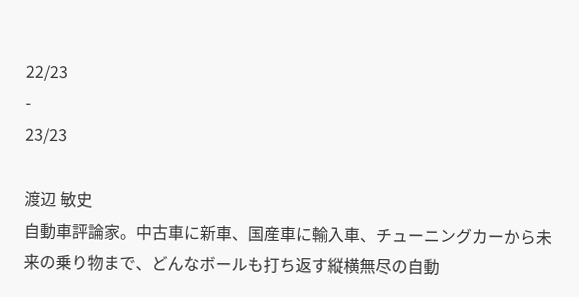22/23
-
23/23

渡辺 敏史
自動車評論家。中古車に新車、国産車に輸入車、チューニングカーから未来の乗り物まで、どんなボールも打ち返す縦横無尽の自動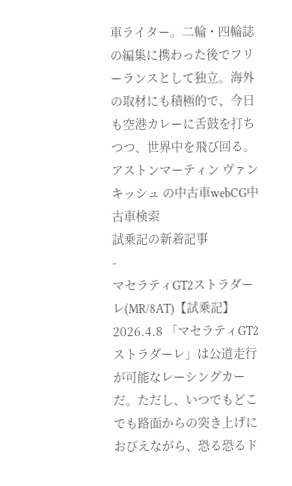車ライター。二輪・四輪誌の編集に携わった後でフリーランスとして独立。海外の取材にも積極的で、今日も空港カレーに舌鼓を打ちつつ、世界中を飛び回る。
アストンマーティン ヴァンキッシュ の中古車webCG中古車検索
試乗記の新着記事
-
マセラティGT2ストラダーレ(MR/8AT)【試乗記】 2026.4.8 「マセラティGT2ストラダーレ」は公道走行が可能なレーシングカーだ。ただし、いつでもどこでも路面からの突き上げにおびえながら、恐る恐るド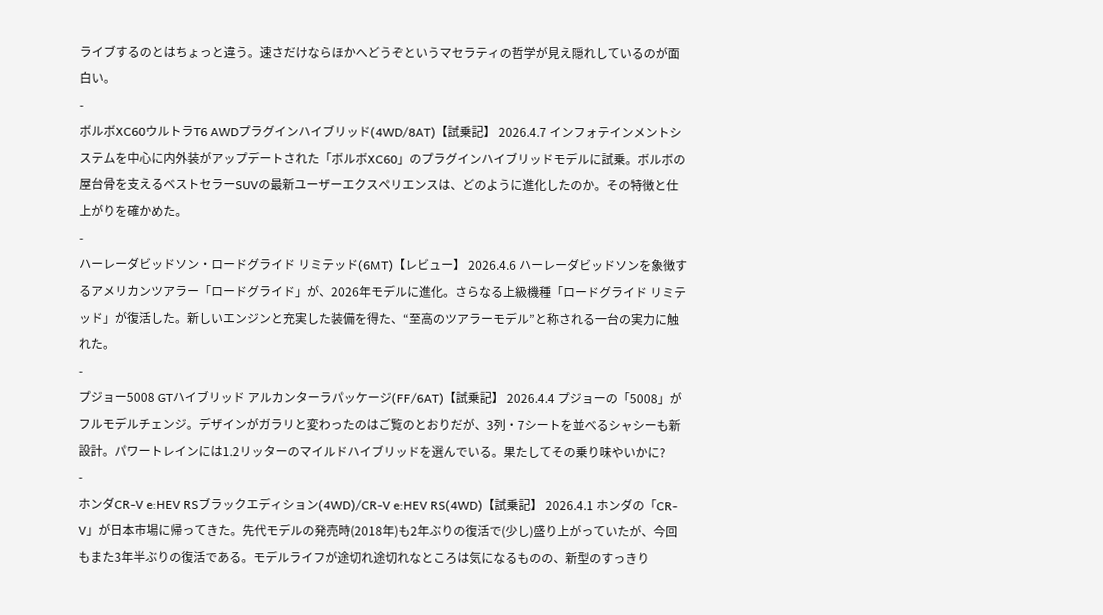ライブするのとはちょっと違う。速さだけならほかへどうぞというマセラティの哲学が見え隠れしているのが面白い。
-
ボルボXC60ウルトラT6 AWDプラグインハイブリッド(4WD/8AT)【試乗記】 2026.4.7 インフォテインメントシステムを中心に内外装がアップデートされた「ボルボXC60」のプラグインハイブリッドモデルに試乗。ボルボの屋台骨を支えるベストセラーSUVの最新ユーザーエクスペリエンスは、どのように進化したのか。その特徴と仕上がりを確かめた。
-
ハーレーダビッドソン・ロードグライド リミテッド(6MT)【レビュー】 2026.4.6 ハーレーダビッドソンを象徴するアメリカンツアラー「ロードグライド」が、2026年モデルに進化。さらなる上級機種「ロードグライド リミテッド」が復活した。新しいエンジンと充実した装備を得た、“至高のツアラーモデル”と称される一台の実力に触れた。
-
プジョー5008 GTハイブリッド アルカンターラパッケージ(FF/6AT)【試乗記】 2026.4.4 プジョーの「5008」がフルモデルチェンジ。デザインがガラリと変わったのはご覧のとおりだが、3列・7シートを並べるシャシーも新設計。パワートレインには1.2リッターのマイルドハイブリッドを選んでいる。果たしてその乗り味やいかに?
-
ホンダCR-V e:HEV RSブラックエディション(4WD)/CR-V e:HEV RS(4WD)【試乗記】 2026.4.1 ホンダの「CR-V」が日本市場に帰ってきた。先代モデルの発売時(2018年)も2年ぶりの復活で(少し)盛り上がっていたが、今回もまた3年半ぶりの復活である。モデルライフが途切れ途切れなところは気になるものの、新型のすっきり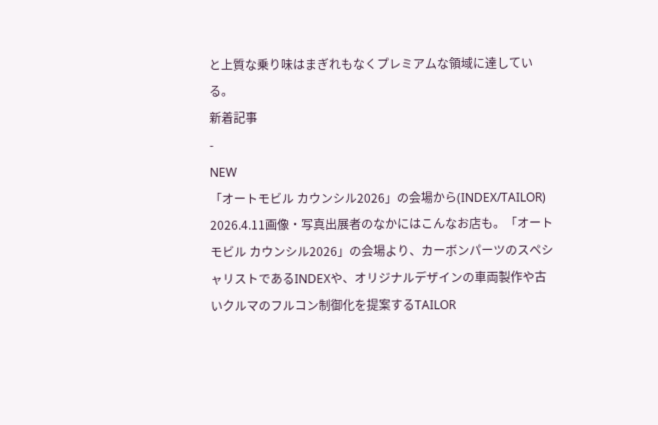と上質な乗り味はまぎれもなくプレミアムな領域に達している。
新着記事
-
NEW
「オートモビル カウンシル2026」の会場から(INDEX/TAILOR)
2026.4.11画像・写真出展者のなかにはこんなお店も。「オートモビル カウンシル2026」の会場より、カーボンパーツのスペシャリストであるINDEXや、オリジナルデザインの車両製作や古いクルマのフルコン制御化を提案するTAILOR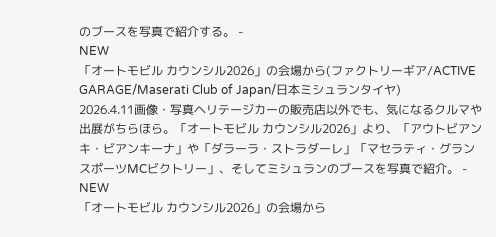のブースを写真で紹介する。 -
NEW
「オートモビル カウンシル2026」の会場から(ファクトリーギア/ACTIVE GARAGE/Maserati Club of Japan/日本ミシュランタイヤ)
2026.4.11画像・写真ヘリテージカーの販売店以外でも、気になるクルマや出展がちらほら。「オートモビル カウンシル2026」より、「アウトビアンキ・ビアンキーナ」や「ダラーラ・ストラダーレ」「マセラティ・グランスポーツMCビクトリー」、そしてミシュランのブースを写真で紹介。 -
NEW
「オートモビル カウンシル2026」の会場から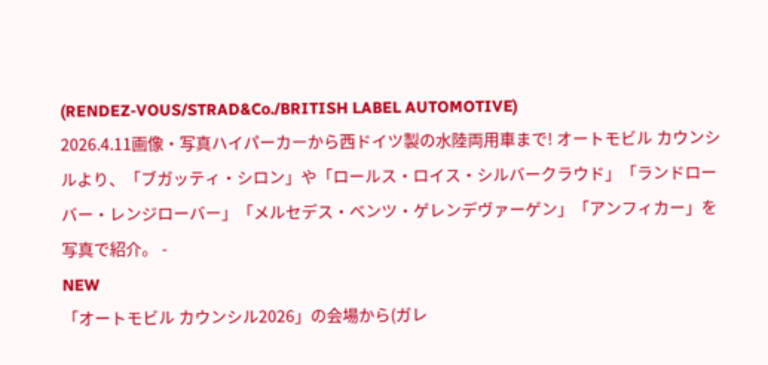(RENDEZ-VOUS/STRAD&Co./BRITISH LABEL AUTOMOTIVE)
2026.4.11画像・写真ハイパーカーから西ドイツ製の水陸両用車まで! オートモビル カウンシルより、「ブガッティ・シロン」や「ロールス・ロイス・シルバークラウド」「ランドローバー・レンジローバー」「メルセデス・ベンツ・ゲレンデヴァーゲン」「アンフィカー」を写真で紹介。 -
NEW
「オートモビル カウンシル2026」の会場から(ガレ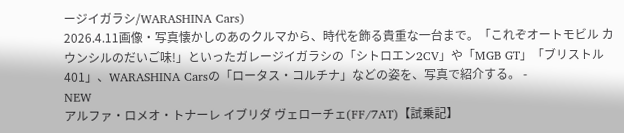ージイガラシ/WARASHINA Cars)
2026.4.11画像・写真懐かしのあのクルマから、時代を飾る貴重な一台まで。「これぞオートモビル カウンシルのだいご味!」といったガレージイガラシの「シトロエン2CV」や「MGB GT」「ブリストル401」、WARASHINA Carsの「ロータス・コルチナ」などの姿を、写真で紹介する。 -
NEW
アルファ・ロメオ・トナーレ イブリダ ヴェローチェ(FF/7AT)【試乗記】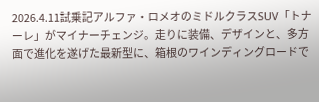2026.4.11試乗記アルファ・ロメオのミドルクラスSUV「トナーレ」がマイナーチェンジ。走りに装備、デザインと、多方面で進化を遂げた最新型に、箱根のワインディングロードで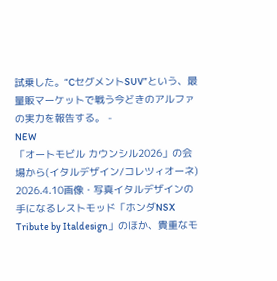試乗した。“CセグメントSUV”という、最量販マーケットで戦う今どきのアルファの実力を報告する。 -
NEW
「オートモビル カウンシル2026」の会場から(イタルデザイン/コレツィオーネ)
2026.4.10画像・写真イタルデザインの手になるレストモッド「ホンダNSX Tribute by Italdesign」のほか、貴重なモ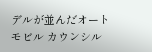デルが並んだオートモビル カウンシル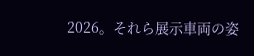2026。それら展示車両の姿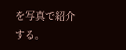を写真で紹介する。